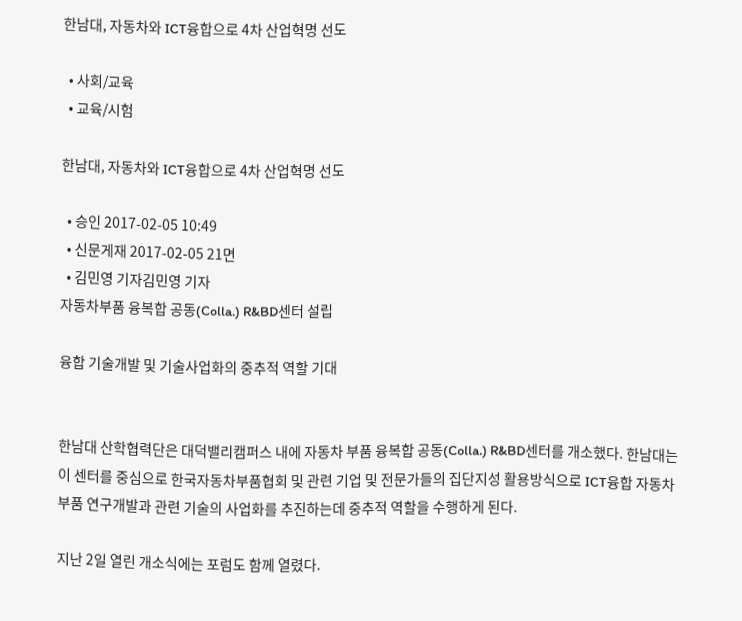한남대, 자동차와 ICT융합으로 4차 산업혁명 선도

  • 사회/교육
  • 교육/시험

한남대, 자동차와 ICT융합으로 4차 산업혁명 선도

  • 승인 2017-02-05 10:49
  • 신문게재 2017-02-05 21면
  • 김민영 기자김민영 기자
자동차부품 융복합 공동(Colla.) R&BD센터 설립

융합 기술개발 및 기술사업화의 중추적 역할 기대


한남대 산학협력단은 대덕밸리캠퍼스 내에 자동차 부품 융복합 공동(Colla.) R&BD센터를 개소했다. 한남대는 이 센터를 중심으로 한국자동차부품협회 및 관련 기업 및 전문가들의 집단지성 활용방식으로 ICT융합 자동차 부품 연구개발과 관련 기술의 사업화를 추진하는데 중추적 역할을 수행하게 된다.

지난 2일 열린 개소식에는 포럼도 함께 열렸다.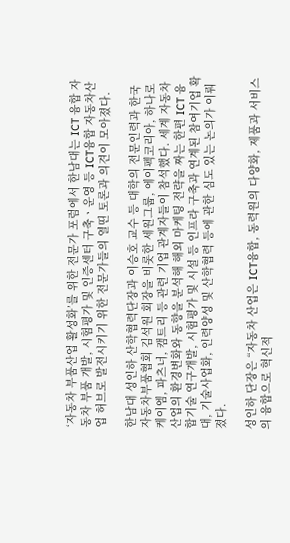‘자동차 부품산업 활성화’를 위한 전문가 포럼에서 한남대는 ICT 융합 자동차 부품 개발, 시험평가 및 인증센터 구축ㆍ운영 등 ICT융합 자동차산업 허브로 발전시키기 위한 전문가들의 열띤 토론과 의견이 모아졌다.

한남대 성인하 산학협력단장과 이승호 교수 등 대학의 전문인력과 한국자동차부품협회 김석원 회장을 비롯한 세원그룹, 에이펙코리아, 하나로케이엠, 파츠너, 캠트리 등 관련 기업 관계자들이 참석했다. 세계 자동차 산업의 환경변화와 동향을 분석해 해외 마케팅 전략을 짜는 한편 ICT 융합기술 연구개발, 시험평가 및 시설 등 인프라 구축과 연계된 참여기업 확대, 기술사업화, 인력양성 및 산학협력 등에 관한 심도 있는 논의가 이뤄졌다.

성인하 단장은 “자동차 산업은 ICT융합, 동력원의 다양화, 제품과 서비스의 융합으로 혁신적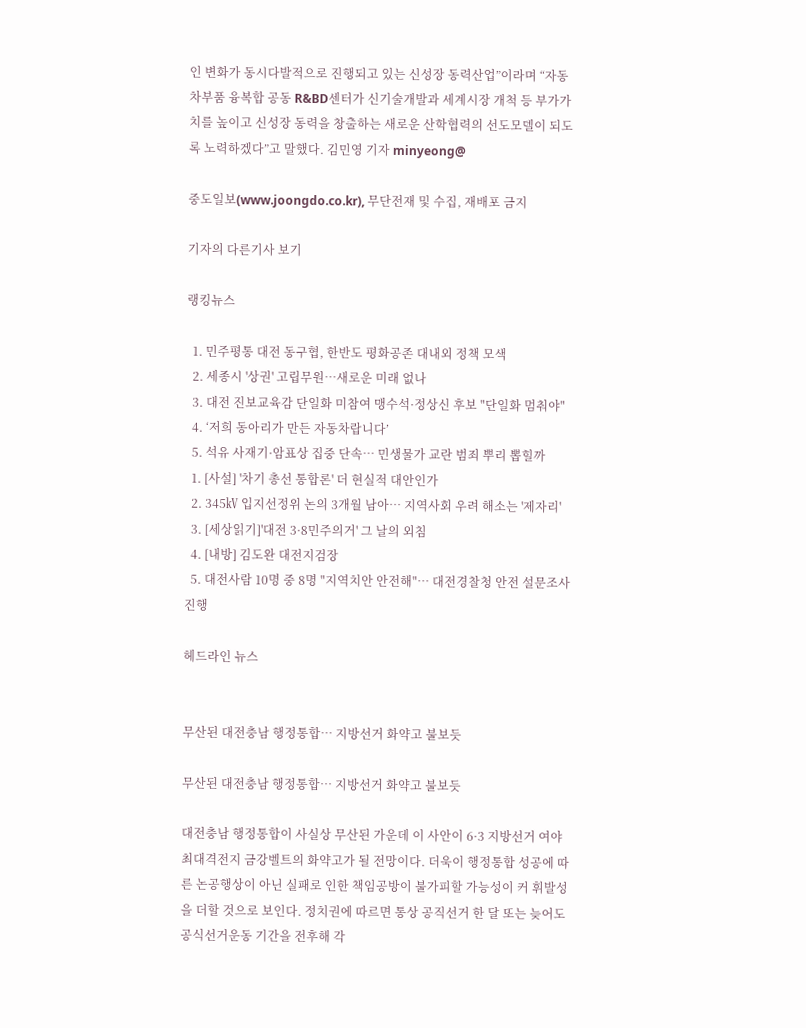인 변화가 동시다발적으로 진행되고 있는 신성장 동력산업”이라며 “자동차부품 융복합 공동 R&BD센터가 신기술개발과 세계시장 개척 등 부가가치를 높이고 신성장 동력을 창출하는 새로운 산학협력의 선도모델이 되도록 노력하겠다”고 말했다. 김민영 기자 minyeong@

중도일보(www.joongdo.co.kr), 무단전재 및 수집, 재배포 금지

기자의 다른기사 보기

랭킹뉴스

  1. 민주평통 대전 동구협, 한반도 평화공존 대내외 정책 모색
  2. 세종시 '상권' 고립무원…새로운 미래 없나
  3. 대전 진보교육감 단일화 미참여 맹수석·정상신 후보 "단일화 멈춰야"
  4. ‘저희 동아리가 만든 자동차랍니다’
  5. 석유 사재기·암표상 집중 단속… 민생물가 교란 범죄 뿌리 뽑힐까
  1. [사설] '차기 총선 통합론' 더 현실적 대안인가
  2. 345㎸ 입지선정위 논의 3개월 남아… 지역사회 우려 해소는 '제자리'
  3. [세상읽기]'대전 3·8민주의거' 그 날의 외침
  4. [내방] 김도완 대전지검장
  5. 대전사람 10명 중 8명 "지역치안 안전해"… 대전경찰청 안전 설문조사 진행

헤드라인 뉴스


무산된 대전충남 행정통합… 지방선거 화약고 불보듯

무산된 대전충남 행정통합… 지방선거 화약고 불보듯

대전충남 행정통합이 사실상 무산된 가운데 이 사안이 6·3 지방선거 여야 최대격전지 금강벨트의 화약고가 될 전망이다. 더욱이 행정통합 성공에 따른 논공행상이 아닌 실패로 인한 책임공방이 불가피할 가능성이 커 휘발성을 더할 것으로 보인다. 정치권에 따르면 통상 공직선거 한 달 또는 늦어도 공식선거운동 기간을 전후해 각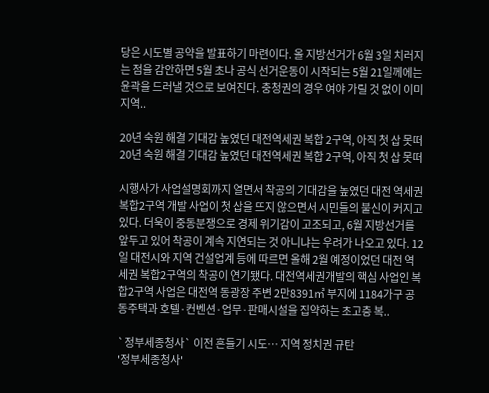당은 시도별 공약을 발표하기 마련이다. 올 지방선거가 6월 3일 치러지는 점을 감안하면 5월 초나 공식 선거운동이 시작되는 5월 21일께에는 윤곽을 드러낼 것으로 보여진다. 충청권의 경우 여야 가릴 것 없이 이미 지역..

20년 숙원 해결 기대감 높였던 대전역세권 복합 2구역, 아직 첫 삽 못떠
20년 숙원 해결 기대감 높였던 대전역세권 복합 2구역, 아직 첫 삽 못떠

시행사가 사업설명회까지 열면서 착공의 기대감을 높였던 대전 역세권 복합2구역 개발 사업이 첫 삽을 뜨지 않으면서 시민들의 불신이 커지고 있다. 더욱이 중동분쟁으로 경제 위기감이 고조되고, 6월 지방선거를 앞두고 있어 착공이 계속 지연되는 것 아니냐는 우려가 나오고 있다. 12일 대전시와 지역 건설업계 등에 따르면 올해 2월 예정이었던 대전 역세권 복합2구역의 착공이 연기됐다. 대전역세권개발의 핵심 사업인 복합2구역 사업은 대전역 동광장 주변 2만8391㎡ 부지에 1184가구 공동주택과 호텔·컨벤션·업무·판매시설을 집약하는 초고층 복..

`정부세종청사` 이전 흔들기 시도… 지역 정치권 규탄
'정부세종청사'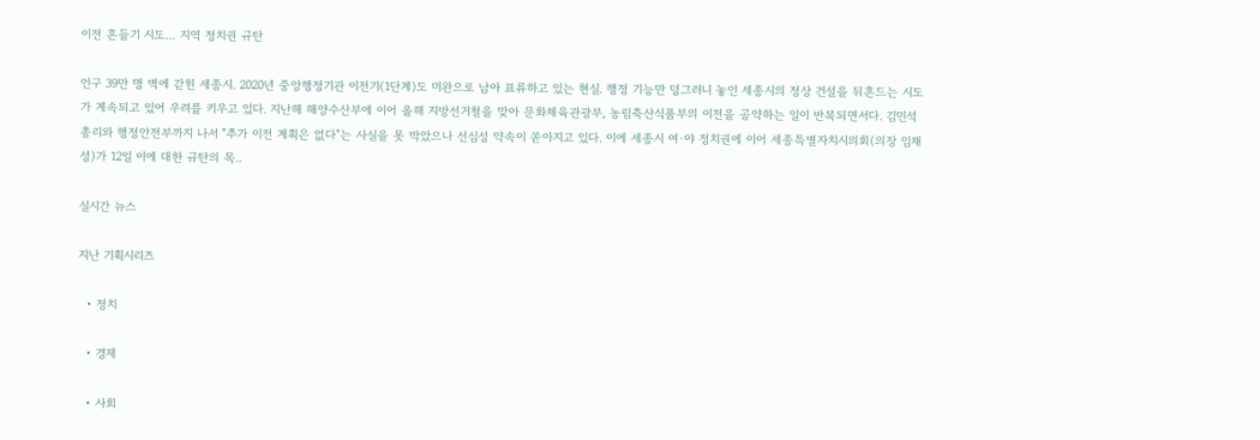이전 흔들기 시도… 지역 정치권 규탄

인구 39만 명 벽에 갇힌 세종시. 2020년 중앙행정기관 이전기(1단계)도 미완으로 남아 표류하고 있는 현실. 행정 기능만 덩그러니 놓인 세종시의 정상 건설을 뒤흔드는 시도가 계속되고 있어 우려를 키우고 있다. 지난해 해양수산부에 이어 올해 지방선거철을 맞아 문화체육관광부, 농림축산식품부의 이전을 공약하는 일이 반복되면서다. 김민석 총리와 행정안전부까지 나서 "추가 이전 계획은 없다"는 사실을 못 박았으나 선심성 약속이 쏟아지고 있다. 이에 세종시 여·야 정치권에 이어 세종특별자치시의회(의장 임채성)가 12일 이에 대한 규탄의 목..

실시간 뉴스

지난 기획시리즈

  • 정치

  • 경제

  • 사회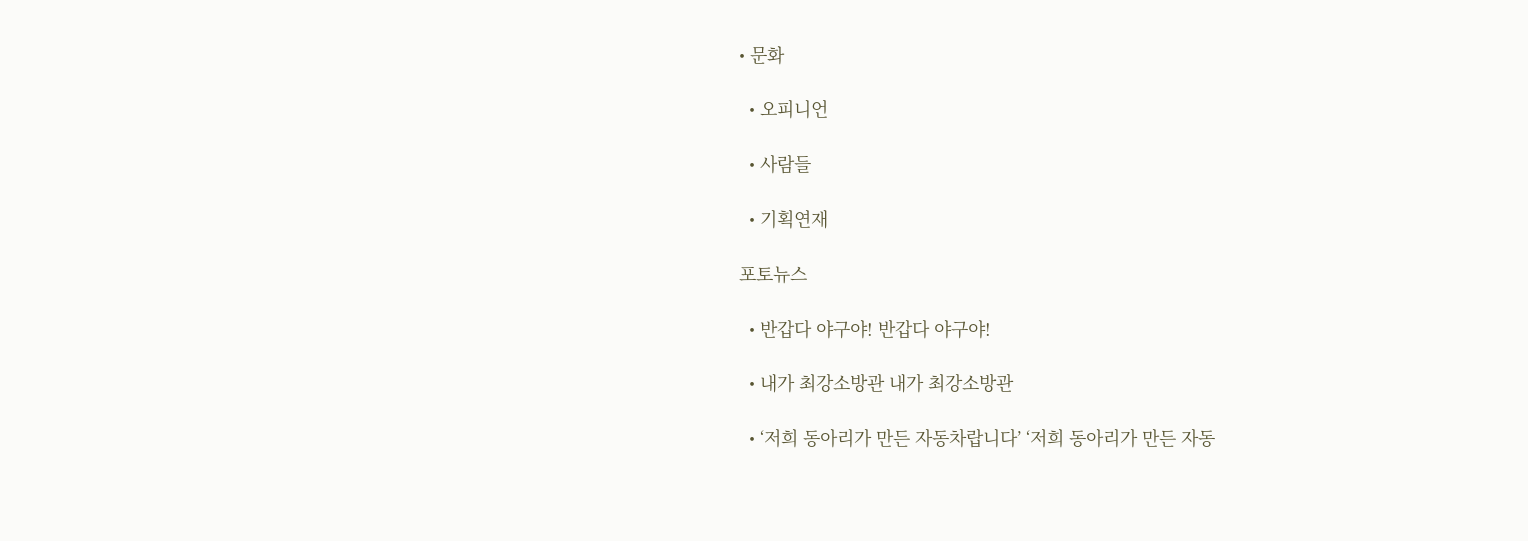• 문화

  • 오피니언

  • 사람들

  • 기획연재

포토뉴스

  • 반갑다 야구야! 반갑다 야구야!

  • 내가 최강소방관 내가 최강소방관

  • ‘저희 동아리가 만든 자동차랍니다’ ‘저희 동아리가 만든 자동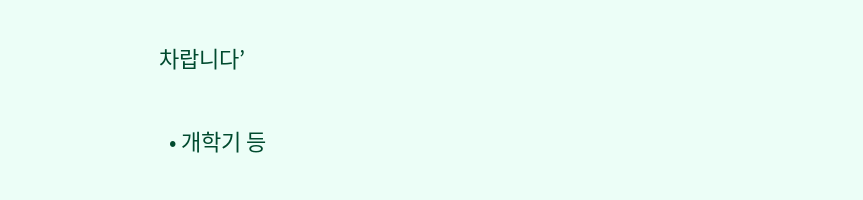차랍니다’

  • 개학기 등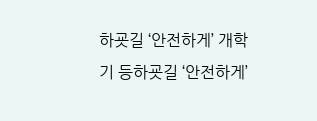하굣길 ‘안전하게’ 개학기 등하굣길 ‘안전하게’